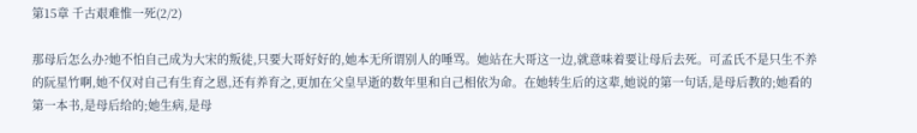第15章 千古艰难惟一死(2/2)

那母后怎么办?她不怕自己成为大宋的叛徒,只要大哥好好的,她本无所谓别人的唾骂。她站在大哥这一边,就意味着要让母后去死。可孟氏不是只生不养的阮星竹啊,她不仅对自己有生育之恩,还有养育之,更加在父皇早逝的数年里和自己相依为命。在她转生后的这辈,她说的第一句话,是母后教的;她看的第一本书,是母后给的;她生病,是母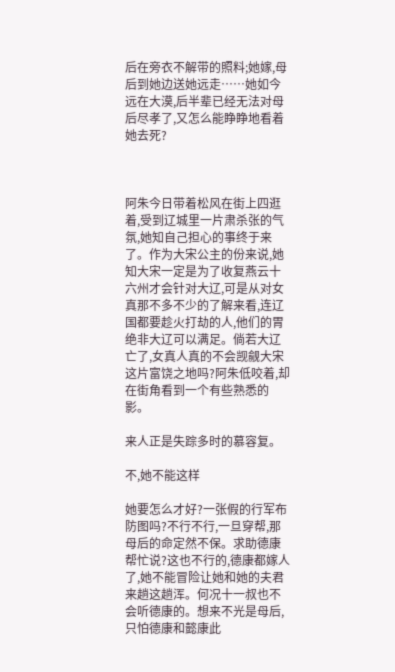后在旁衣不解带的照料;她嫁,母后到她边送她远走……她如今远在大漠,后半辈已经无法对母后尽孝了,又怎么能睁睁地看着她去死?



阿朱今日带着松风在街上四逛着,受到辽城里一片肃杀张的气氛,她知自己担心的事终于来了。作为大宋公主的份来说,她知大宋一定是为了收复燕云十六州才会针对大辽,可是从对女真那不多不少的了解来看,连辽国都要趁火打劫的人,他们的胃绝非大辽可以满足。倘若大辽亡了,女真人真的不会觊觎大宋这片富饶之地吗?阿朱低咬着,却在街角看到一个有些熟悉的影。

来人正是失踪多时的慕容复。

不,她不能这样

她要怎么才好?一张假的行军布防图吗?不行不行,一旦穿帮,那母后的命定然不保。求助德康帮忙说?这也不行的,德康都嫁人了,她不能冒险让她和她的夫君来趟这趟浑。何况十一叔也不会听德康的。想来不光是母后,只怕德康和懿康此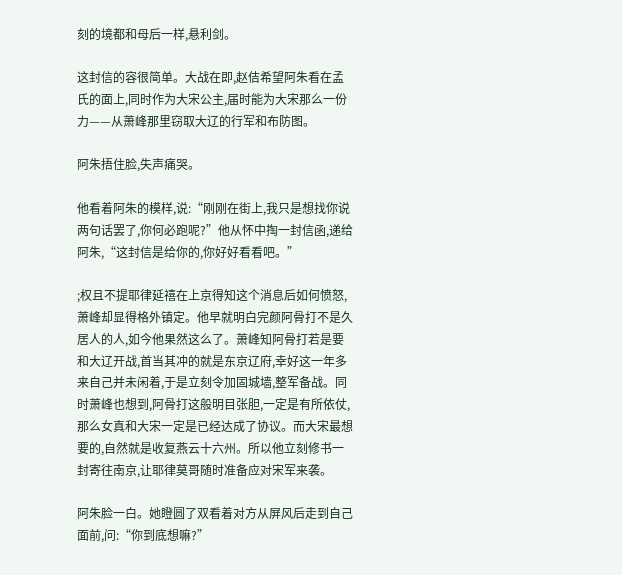刻的境都和母后一样,悬利剑。

这封信的容很简单。大战在即,赵佶希望阿朱看在孟氏的面上,同时作为大宋公主,届时能为大宋那么一份力——从萧峰那里窃取大辽的行军和布防图。

阿朱捂住脸,失声痛哭。

他看着阿朱的模样,说:“刚刚在街上,我只是想找你说两句话罢了,你何必跑呢?”他从怀中掏一封信函,递给阿朱,“这封信是给你的,你好好看看吧。”

;权且不提耶律延禧在上京得知这个消息后如何愤怒,萧峰却显得格外镇定。他早就明白完颜阿骨打不是久居人的人,如今他果然这么了。萧峰知阿骨打若是要和大辽开战,首当其冲的就是东京辽府,幸好这一年多来自己并未闲着,于是立刻令加固城墙,整军备战。同时萧峰也想到,阿骨打这般明目张胆,一定是有所依仗,那么女真和大宋一定是已经达成了协议。而大宋最想要的,自然就是收复燕云十六州。所以他立刻修书一封寄往南京,让耶律莫哥随时准备应对宋军来袭。

阿朱脸一白。她瞪圆了双看着对方从屏风后走到自己面前,问:“你到底想嘛?”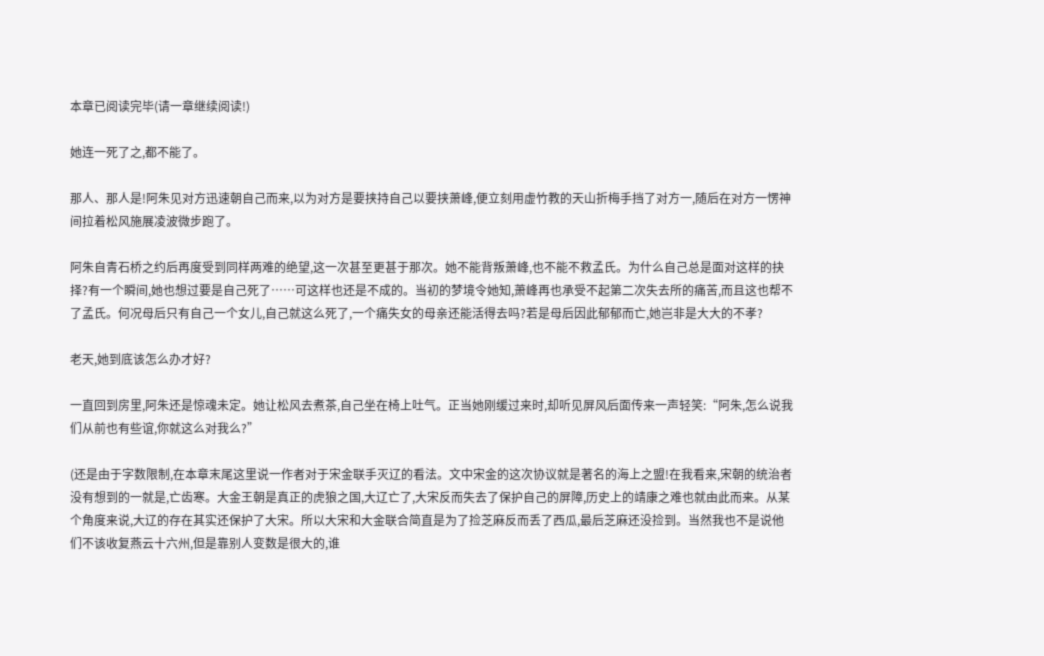本章已阅读完毕(请一章继续阅读!)

她连一死了之,都不能了。

那人、那人是!阿朱见对方迅速朝自己而来,以为对方是要挟持自己以要挟萧峰,便立刻用虚竹教的天山折梅手挡了对方一,随后在对方一愣神间拉着松风施展凌波微步跑了。

阿朱自青石桥之约后再度受到同样两难的绝望,这一次甚至更甚于那次。她不能背叛萧峰,也不能不救孟氏。为什么自己总是面对这样的抉择?有一个瞬间,她也想过要是自己死了……可这样也还是不成的。当初的梦境令她知,萧峰再也承受不起第二次失去所的痛苦,而且这也帮不了孟氏。何况母后只有自己一个女儿,自己就这么死了,一个痛失女的母亲还能活得去吗?若是母后因此郁郁而亡,她岂非是大大的不孝?

老天,她到底该怎么办才好?

一直回到房里,阿朱还是惊魂未定。她让松风去煮茶,自己坐在椅上吐气。正当她刚缓过来时,却听见屏风后面传来一声轻笑:“阿朱,怎么说我们从前也有些谊,你就这么对我么?”

(还是由于字数限制,在本章末尾这里说一作者对于宋金联手灭辽的看法。文中宋金的这次协议就是著名的海上之盟!在我看来,宋朝的统治者没有想到的一就是,亡齿寒。大金王朝是真正的虎狼之国,大辽亡了,大宋反而失去了保护自己的屏障,历史上的靖康之难也就由此而来。从某个角度来说,大辽的存在其实还保护了大宋。所以大宋和大金联合简直是为了捡芝麻反而丢了西瓜,最后芝麻还没捡到。当然我也不是说他们不该收复燕云十六州,但是靠别人变数是很大的,谁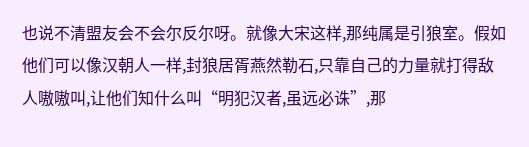也说不清盟友会不会尔反尔呀。就像大宋这样,那纯属是引狼室。假如他们可以像汉朝人一样,封狼居胥燕然勒石,只靠自己的力量就打得敌人嗷嗷叫,让他们知什么叫“明犯汉者,虽远必诛”,那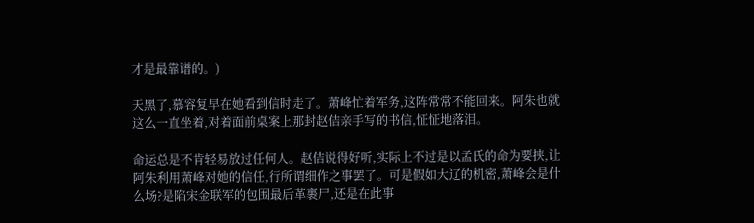才是最靠谱的。)

天黑了,慕容复早在她看到信时走了。萧峰忙着军务,这阵常常不能回来。阿朱也就这么一直坐着,对着面前桌案上那封赵佶亲手写的书信,怔怔地落泪。

命运总是不肯轻易放过任何人。赵佶说得好听,实际上不过是以孟氏的命为要挟,让阿朱利用萧峰对她的信任,行所谓细作之事罢了。可是假如大辽的机密,萧峰会是什么场?是陷宋金联军的包围最后革裹尸,还是在此事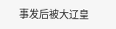事发后被大辽皇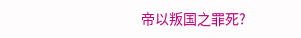帝以叛国之罪死?